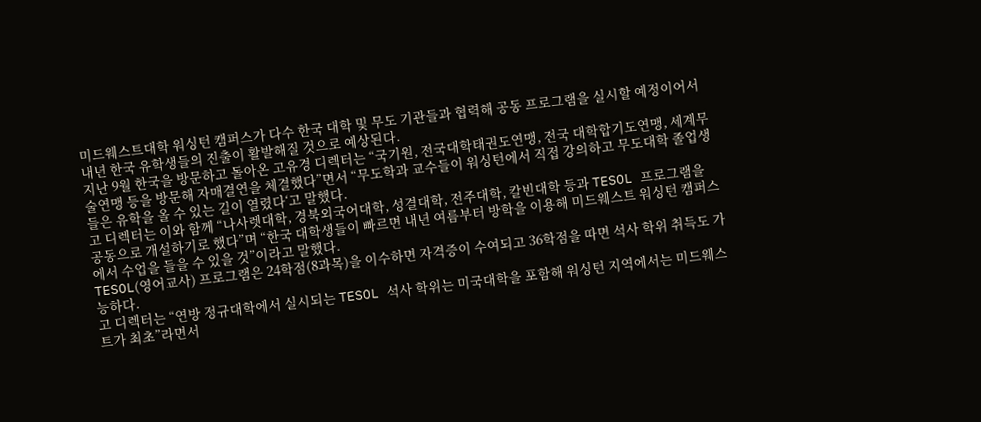미드웨스트대학 워싱턴 캠퍼스가 다수 한국 대학 및 무도 기관들과 협력해 공동 프로그램을 실시할 예정이어서 내년 한국 유학생들의 진출이 활발해질 것으로 예상된다.
지난 9월 한국을 방문하고 돌아온 고유경 디렉터는 “국기원, 전국대학태권도연맹, 전국 대학합기도연맹, 세계무술연맹 등을 방문해 자매결연을 체결했다”면서 “무도학과 교수들이 워싱턴에서 직접 강의하고 무도대학 졸업생들은 유학을 올 수 있는 길이 열렸다‘고 말했다.
고 디렉터는 이와 함께 “나사렛대학, 경북외국어대학, 성결대학, 전주대학, 칼빈대학 등과 TESOL 프로그램을 공동으로 개설하기로 했다”며 “한국 대학생들이 빠르면 내년 여름부터 방학을 이용해 미드웨스트 워싱턴 캠퍼스에서 수업을 들을 수 있을 것”이라고 말했다.
TESOL(영어교사) 프로그램은 24학점(8과목)을 이수하면 자격증이 수여되고 36학점을 따면 석사 학위 취득도 가능하다.
고 디렉터는 “연방 정규대학에서 실시되는 TESOL 석사 학위는 미국대학을 포함해 워싱턴 지역에서는 미드웨스트가 최초”라면서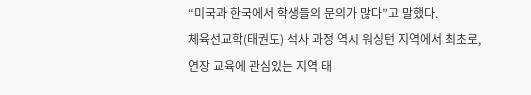“미국과 한국에서 학생들의 문의가 많다”고 말했다.
체육선교학(태권도) 석사 과정 역시 워싱턴 지역에서 최초로, 연장 교육에 관심있는 지역 태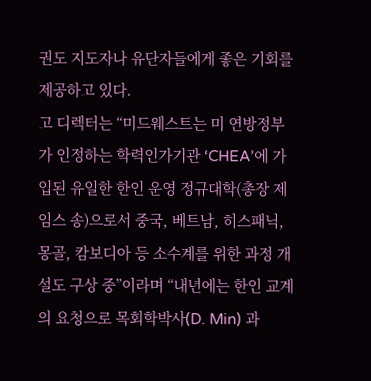권도 지도자나 유단자들에게 좋은 기회를 제공하고 있다.
고 디렉터는 “미드웨스트는 미 연방정부가 인정하는 학력인가기관 ‘CHEA’에 가입된 유일한 한인 운영 정규대학(총장 제임스 송)으로서 중국, 베트남, 히스패닉, 몽골, 캄보디아 등 소수계를 위한 과정 개설도 구상 중”이라며 “내년에는 한인 교계의 요청으로 목회학박사(D. Min) 과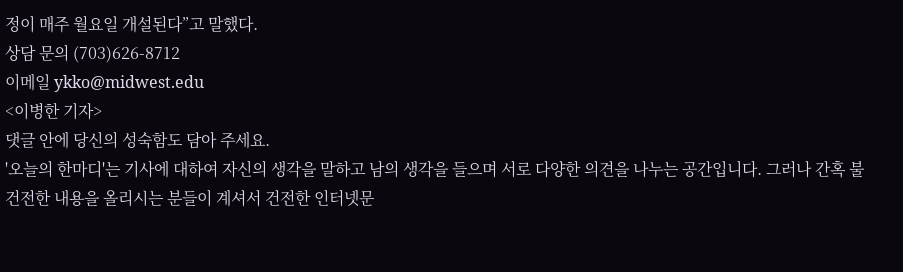정이 매주 월요일 개설된다”고 말했다.
상담 문의 (703)626-8712
이메일 ykko@midwest.edu
<이병한 기자>
댓글 안에 당신의 성숙함도 담아 주세요.
'오늘의 한마디'는 기사에 대하여 자신의 생각을 말하고 남의 생각을 들으며 서로 다양한 의견을 나누는 공간입니다. 그러나 간혹 불건전한 내용을 올리시는 분들이 계셔서 건전한 인터넷문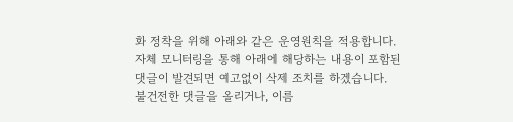화 정착을 위해 아래와 같은 운영원칙을 적용합니다.
자체 모니터링을 통해 아래에 해당하는 내용이 포함된 댓글이 발견되면 예고없이 삭제 조치를 하겠습니다.
불건전한 댓글을 올리거나, 이름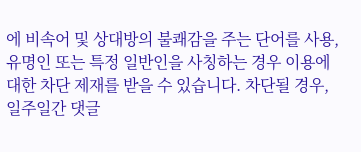에 비속어 및 상대방의 불쾌감을 주는 단어를 사용, 유명인 또는 특정 일반인을 사칭하는 경우 이용에 대한 차단 제재를 받을 수 있습니다. 차단될 경우, 일주일간 댓글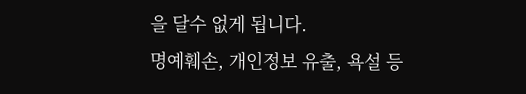을 달수 없게 됩니다.
명예훼손, 개인정보 유출, 욕설 등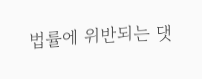법률에 위반되는 댓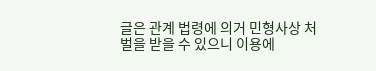글은 관계 법령에 의거 민형사상 처벌을 받을 수 있으니 이용에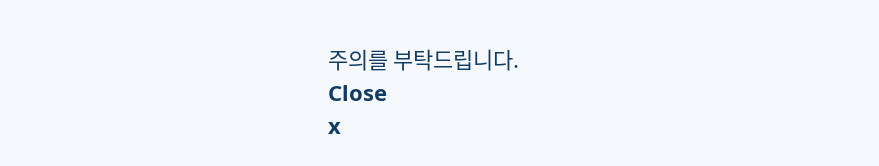주의를 부탁드립니다.
Close
x